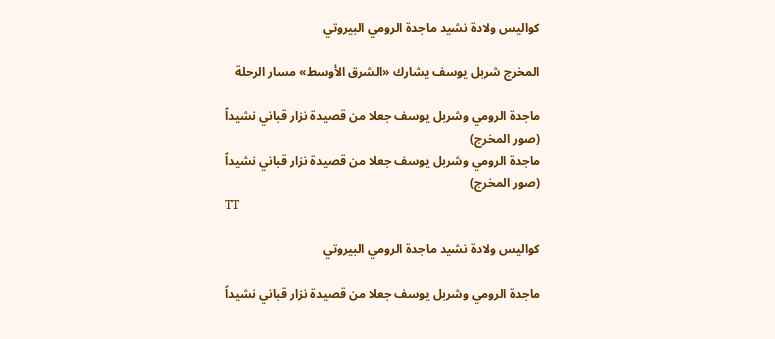كواليس ولادة نشيد ماجدة الرومي البيروتي

المخرج شربل يوسف يشارك «الشرق الأوسط» مسار الرحلة

ماجدة الرومي وشربل يوسف جعلا من قصيدة نزار قباني نشيداً (صور المخرج)
ماجدة الرومي وشربل يوسف جعلا من قصيدة نزار قباني نشيداً (صور المخرج)
TT

كواليس ولادة نشيد ماجدة الرومي البيروتي

ماجدة الرومي وشربل يوسف جعلا من قصيدة نزار قباني نشيداً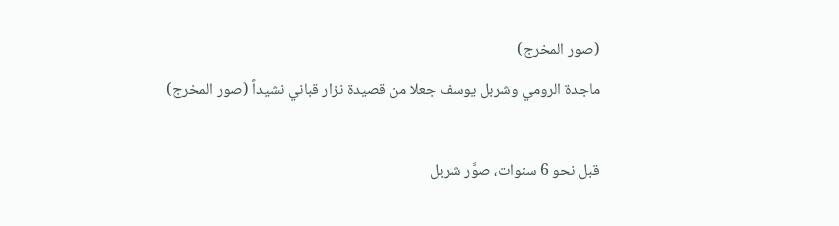(صور المخرج)
ماجدة الرومي وشربل يوسف جعلا من قصيدة نزار قباني نشيداً (صور المخرج)

قبل نحو 6 سنوات، صوَّر شربل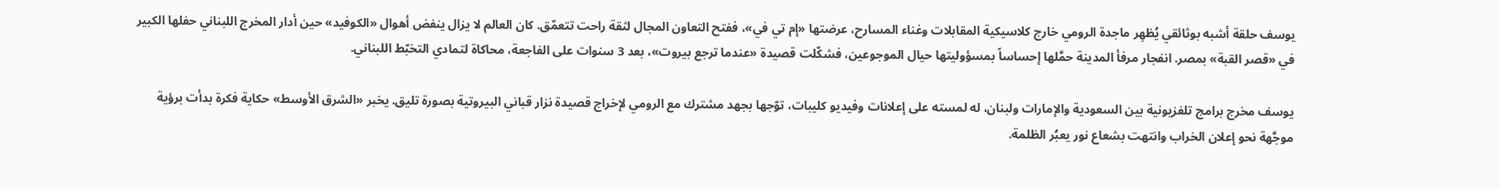يوسف حلقة أشبه بوثائقي يُظهِر ماجدة الرومي خارج كلاسيكية المقابلات وغناء المسارح، عرضتها «إم تي في»، ففتح التعاون المجال لثقة راحت تتعمّق. كان العالم لا يزال ينفض أهوال «الكوفيد» حين أدار المخرج اللبناني حفلها الكبير في «قصر القبة» بمصر. انفجار مرفأ المدينة حمَّلها إحساساً بمسؤوليتها حيال الموجوعين، فشكّلت قصيدة «عندما ترجع بيروت»، بعد 3 سنوات على الفاجعة، محاكاة لتمادي التخبّط اللبناني.

يوسف مخرج برامج تلفزيونية بين السعودية والإمارات ولبنان، له لمسته على إعلانات وفيديو كليبات، توّجها بجهد مشترك مع الرومي لإخراج قصيدة نزار قباني البيروتية بصورة تليق. يخبر «الشرق الأوسط» حكاية فكرة بدأت برؤية موجَّهة نحو إعلان الخراب وانتهت بشعاع نور يعبُر الظلمة.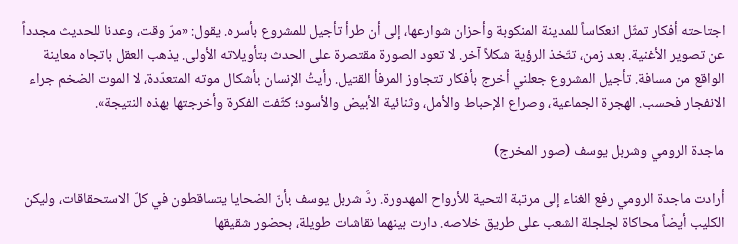اجتاحته أفكار تمثّل انعكاساً للمدينة المنكوبة وأحزان شوارعها، إلى أن طرأ تأجيل للمشروع بأسره. يقول: «مرّ وقت، وعدنا للحديث مجدداً عن تصوير الأغنية. بعد زمن، تتّخذ الرؤية شكلاً آخر. لا تعود الصورة مقتصرة على الحدث بتأويلاته الأولى. يذهب العقل باتجاه معاينة الواقع من مسافة. تأجيل المشروع جعلني أخرج بأفكار تتجاوز المرفأ القتيل. رأيتُ الإنسان بأشكال موته المتعدّدة، لا الموت الضخم جراء الانفجار فحسب. الهجرة الجماعية، وصراع الإحباط والأمل، وثنائية الأبيض والأسود؛ كثّفت الفكرة وأخرجتها بهذه النتيجة».

ماجدة الرومي وشربل يوسف (صور المخرج)

أرادت ماجدة الرومي رفع الغناء إلى مرتبة التحية للأرواح المهدورة. ردَّ شربل يوسف بأنّ الضحايا يتساقطون في كلّ الاستحقاقات، وليكن الكليب أيضاً محاكاة لجلجلة الشعب على طريق خلاصه. دارت بينهما نقاشات طويلة، بحضور شقيقها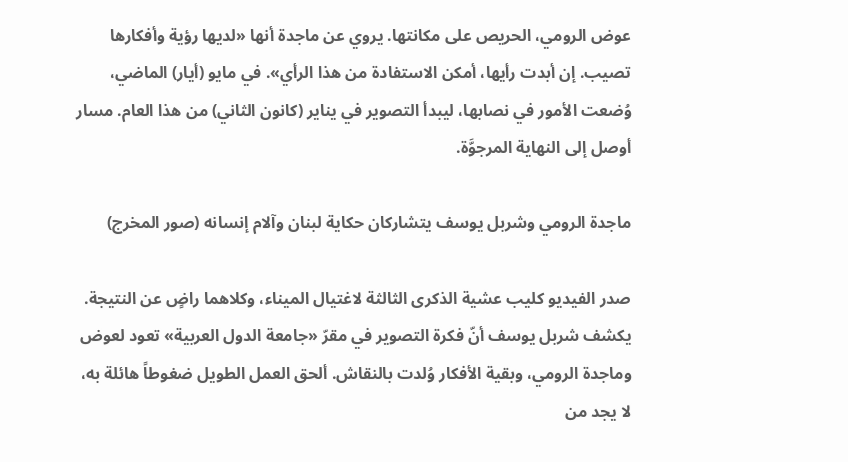عوض الرومي، الحريص على مكانتها. يروي عن ماجدة أنها «لديها رؤية وأفكارها تصيب. إن أبدت رأيها، أمكن الاستفادة من هذا الرأي». في مايو (أيار) الماضي، وُضعت الأمور في نصابها، ليبدأ التصوير في يناير (كانون الثاني) من هذا العام. مسار أوصل إلى النهاية المرجوَّة.

ماجدة الرومي وشربل يوسف يتشاركان حكاية لبنان وآلام إنسانه (صور المخرج)

صدر الفيديو كليب عشية الذكرى الثالثة لاغتيال الميناء، وكلاهما راضٍ عن النتيجة. يكشف شربل يوسف أنّ فكرة التصوير في مقرّ «جامعة الدول العربية» تعود لعوض وماجدة الرومي، وبقية الأفكار وُلدت بالنقاش. ألحق العمل الطويل ضغوطاً هائلة به، لا يجد من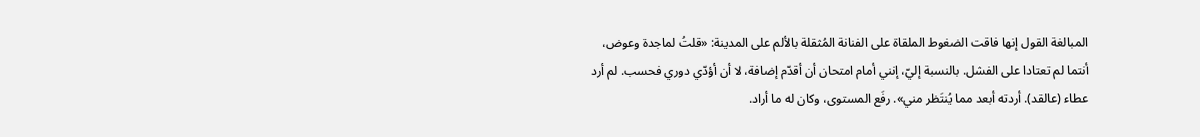المبالغة القول إنها فاقت الضغوط الملقاة على الفنانة المُثقلة بالألم على المدينة: «قلتُ لماجدة وعوض، أنتما لم تعتادا على الفشل. بالنسبة إليّ، إنني أمام امتحان أن أقدّم إضافة، لا أن أؤدّي دوري فحسب. لم أرد عطاء (عالقد). أردته أبعد مما يُنتَظر مني». رفَع المستوى، وكان له ما أراد.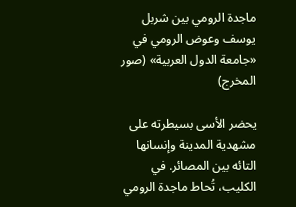ماجدة الرومي بين شربل يوسف وعوض الرومي في «جامعة الدول العربية» (صور المخرج)

يحضر الأسى بسيطرته على مشهدية المدينة وإنسانها التائه بين المصائر. في الكليب، تُحاط ماجدة الرومي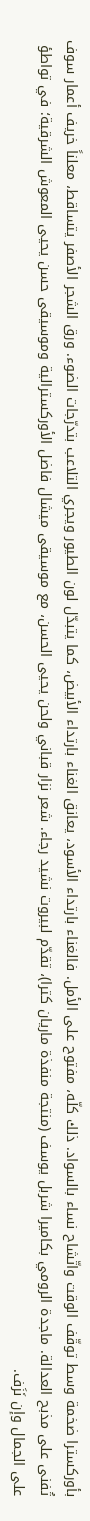بأوركسترا ضخمة وسط توقّف الوقت واتّشاح نساء بالسواد. ذلك كلّه، مفتوح على الأمل. فالغناء بارتداء الأسود، يعانق الغناء بارتداء الأبيض، كما يتبدّل لون الطيور ويجري التلاعب بتدرّجات الضوء. ورق الشجر الأصفر يتساقط، معلناً خريف أعمار سوف تُفنى على مذبح العدالة. ماجدة الرومي بكاميرا شربل يوسف (منتجة منفذة ماريان كترا)، تقدّم لبيروت نشيد رجاء. شعر نزار قباني ولحن يحيى الحسن، مع موسيقى ميشال فاضل الأوركسترالية وموسيقى حسن يحيى المعوش الشرقية؛ في تواطؤ على الجمال وإن نَزَف.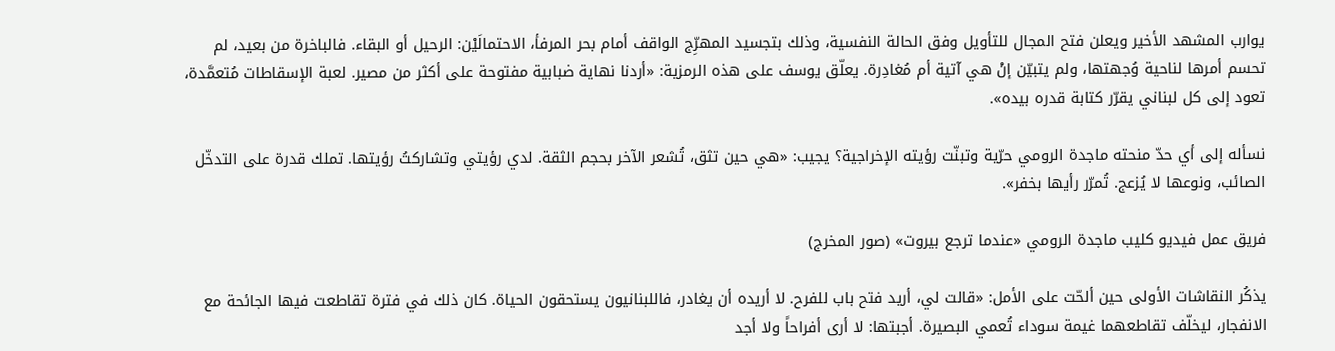يوارب المشهد الأخير ويعلن فتح المجال للتأويل وفق الحالة النفسية، وذلك بتجسيد المهرِّج الواقف أمام بحر المرفأ، الاحتمالَيْن: الرحيل أو البقاء. فالباخرة من بعيد، لم تحسم أمرها لناحية وُجهتها، ولم يتبيّن إنْ هي آتية أم مُغادِرة. يعلّق يوسف على هذه الرمزية: «أردنا نهاية ضبابية مفتوحة على أكثر من مصير. لعبة الإسقاطات مُتعمَّدة، تعود إلى كل لبناني يقرّر كتابة قدره بيده».

نسأله إلى أي حدّ منحته ماجدة الرومي حرّية وتبنّت رؤيته الإخراجية؟ يجيب: «هي حين تثق، تُشعر الآخر بحجم الثقة. لدي رؤيتي وتشاركتُ رؤيتها. تملك قدرة على التدخّل الصائب، ونوعها لا يُزعج. تُمرّر رأيها بخفر».

فريق عمل فيديو كليب ماجدة الرومي «عندما ترجع بيروت» (صور المخرج)

يذكُر النقاشات الأولى حين ألحّت على الأمل: «قالت لي، أريد فتح باب للفرح. لا أريده أن يغادر، فاللبنانيون يستحقون الحياة. كان ذلك في فترة تقاطعت فيها الجائحة مع الانفجار، ليخلّف تقاطعهما غيمة سوداء تُعمي البصيرة. أجبتها: لا أرى أفراحاً ولا أجد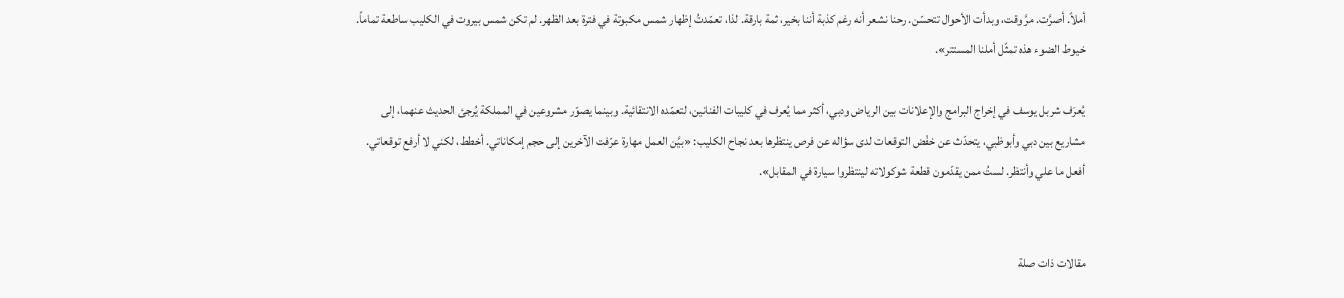أملاً. أصرَّت. مرَّ وقت، وبدأت الأحوال تتحسّن. رحنا نشعر أنه رغم كذبة أننا بخير، ثمة بارقة. لذا، تعمّدتُ إظهار شمس مكبوتة في فترة بعد الظهر. لم تكن شمس بيروت في الكليب ساطعة تماماً. خيوط الضوء هذه تمثّل أملنا المستتر».

يُعرَف شربل يوسف في إخراج البرامج والإعلانات بين الرياض ودبي، أكثر مما يُعرف في كليبات الفنانين، لتعمّده الانتقائية. وبينما يصوّر مشروعين في المملكة يُرجئ الحديث عنهما، إلى مشاريع بين دبي وأبوظبي، يتحدّث عن خفْض التوقعات لدى سؤاله عن فرص ينتظرها بعد نجاح الكليب: «بيَّن العمل مهارة عرّفت الآخرين إلى حجم إمكاناتي. أخطط، لكني لا أرفع توقعاتي. أفعل ما علي وأنتظر. لستُ ممن يقدّمون قطعة شوكولاته لينتظروا سيارة في المقابل».


مقالات ذات صلة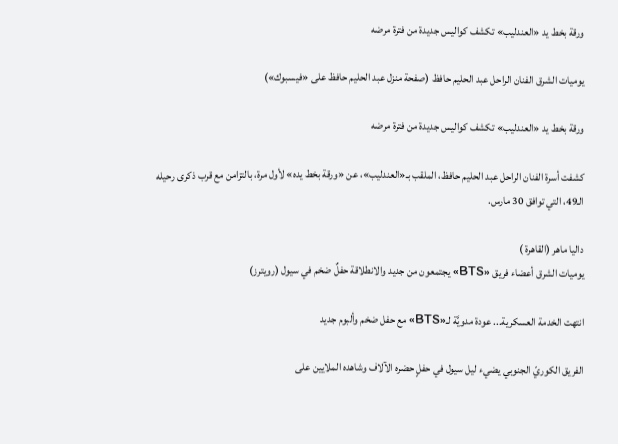ورقة بخط يد «العندليب» تكشف كواليس جديدة من فترة مرضه

يوميات الشرق الفنان الراحل عبد الحليم حافظ (صفحة منزل عبد الحليم حافظ على «فيسبوك»)

ورقة بخط يد «العندليب» تكشف كواليس جديدة من فترة مرضه

كشفت أسرة الفنان الراحل عبد الحليم حافظ، الملقب بـ«العندليب»، عن «ورقة بخط يده» لأول مرة، بالتزامن مع قرب ذكرى رحيله الـ49، التي توافق 30 مارس.

داليا ماهر (القاهرة )
يوميات الشرق أعضاء فريق «BTS» يجتمعون من جديد والانطلاقة حفلٌ ضخم في سيول (رويترز)

انتهت الخدمة العسكرية... عودة مدويَّة لـ«BTS» مع حفل ضخم وألبوم جديد

الفريق الكوريّ الجنوبي يضيء ليل سيول في حفلٍ حضره الآلاف وشاهده الملايين على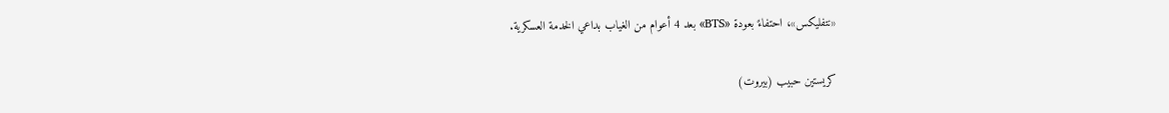«نتفليكس»، احتفاءً بعودة «BTS» بعد 4 أعوام من الغياب بداعي الخدمة العسكرية.

كريستين حبيب (بيروت)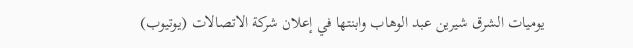يوميات الشرق شيرين عبد الوهاب وابنتها في إعلان شركة الاتصالات (يوتيوب)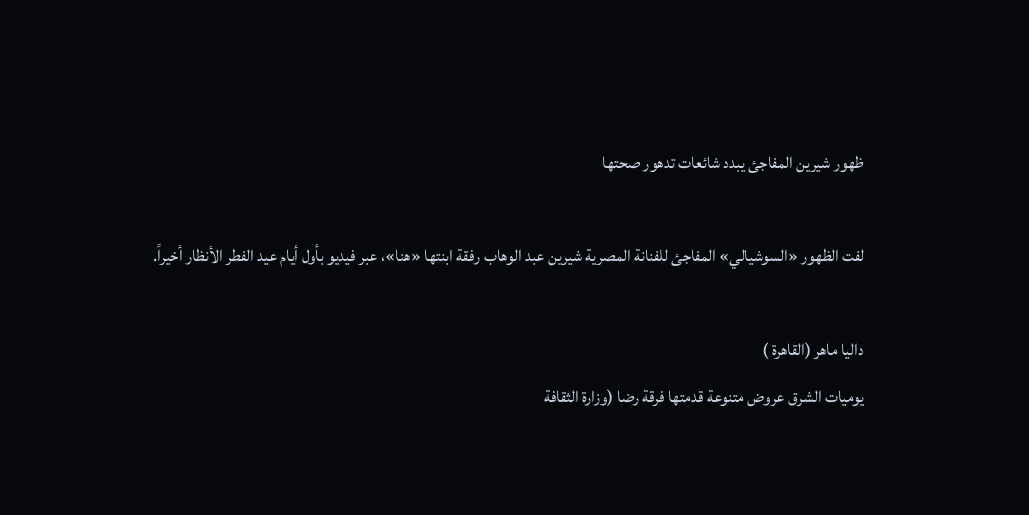ظهور شيرين المفاجئ يبدد شائعات تدهور صحتها

لفت الظهور «السوشيالي» المفاجئ للفنانة المصرية شيرين عبد الوهاب رفقة ابنتها «هنا»، عبر فيديو بأول أيام عيد الفطر الأنظار أخيراً.

داليا ماهر (القاهرة )
يوميات الشرق عروض متنوعة قدمتها فرقة رضا (وزارة الثقافة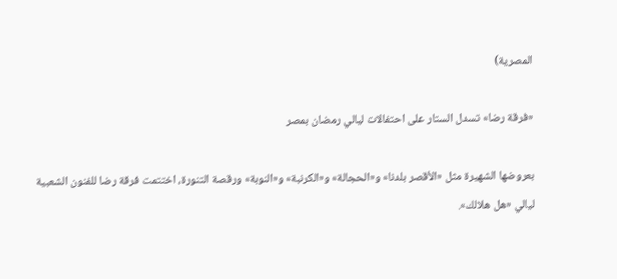المصرية)

«فرقة رضا» تسدل الستار على احتفالات ليالي رمضان بمصر

بعروضها الشهيرة مثل «الأقصر بلدنا» و«الحجالة» و«الكرنبة» و«النوبة» ورقصة التنورة، اختتمت فرقة رضا للفنون الشعبية ليالي «هل هلالك».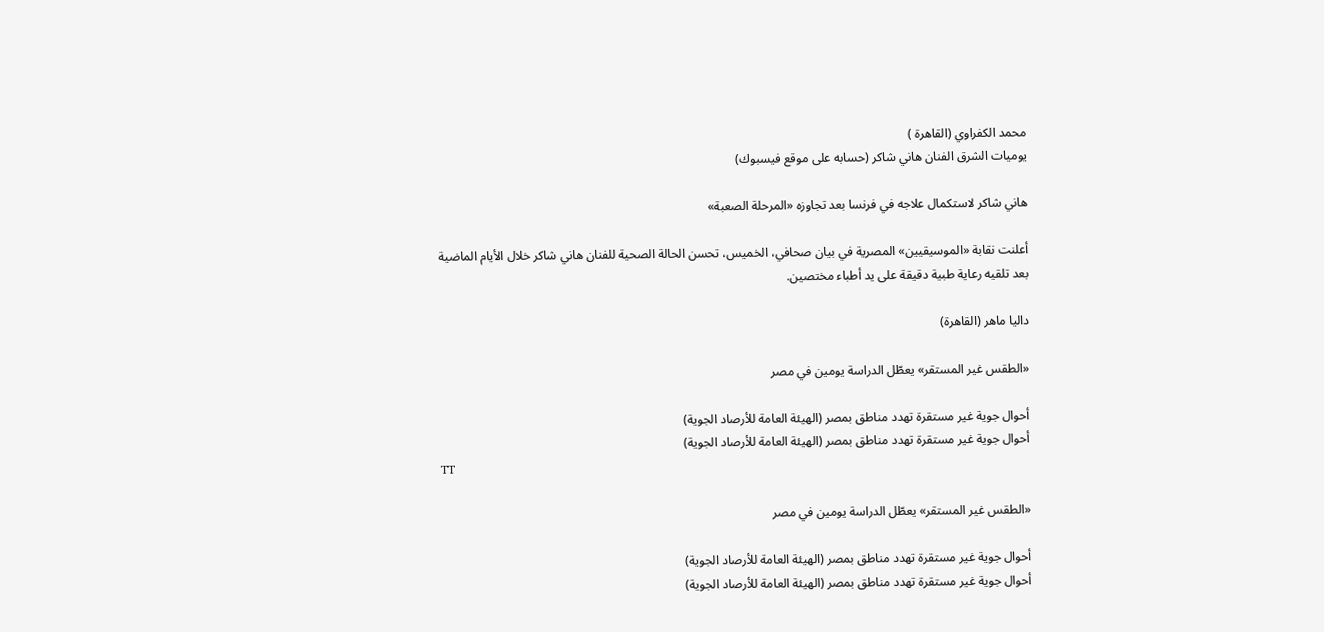محمد الكفراوي (القاهرة )
يوميات الشرق الفنان هاني شاكر (حسابه على موقع فيسبوك)

هاني شاكر لاستكمال علاجه في فرنسا بعد تجاوزه «المرحلة الصعبة»

أعلنت نقابة «الموسيقيين» المصرية في بيان صحافي، الخميس، تحسن الحالة الصحية للفنان هاني شاكر خلال الأيام الماضية بعد تلقيه رعاية طبية دقيقة على يد أطباء مختصين.

داليا ماهر (القاهرة)

«الطقس غير المستقر» يعطّل الدراسة يومين في مصر

أحوال جوية غير مستقرة تهدد مناطق بمصر (الهيئة العامة للأرصاد الجوية)
أحوال جوية غير مستقرة تهدد مناطق بمصر (الهيئة العامة للأرصاد الجوية)
TT

«الطقس غير المستقر» يعطّل الدراسة يومين في مصر

أحوال جوية غير مستقرة تهدد مناطق بمصر (الهيئة العامة للأرصاد الجوية)
أحوال جوية غير مستقرة تهدد مناطق بمصر (الهيئة العامة للأرصاد الجوية)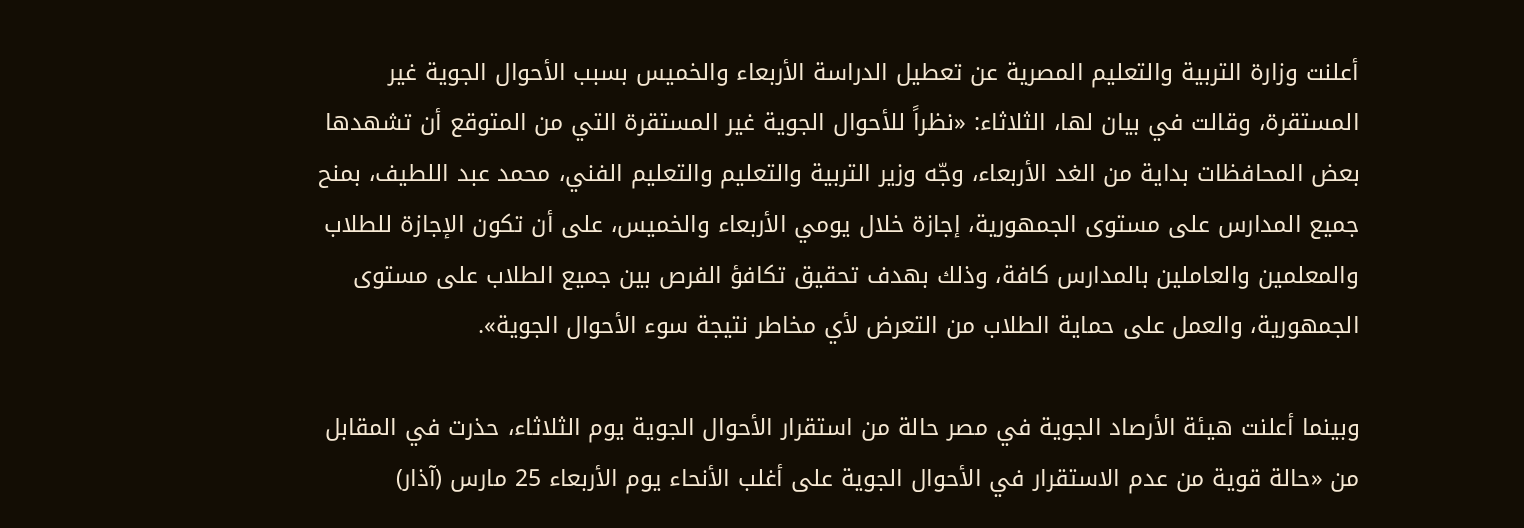أعلنت وزارة التربية والتعليم المصرية عن تعطيل الدراسة الأربعاء والخميس بسبب الأحوال الجوية غير المستقرة، وقالت في بيان لها، الثلاثاء: «نظراً للأحوال الجوية غير المستقرة التي من المتوقع أن تشهدها بعض المحافظات بداية من الغد الأربعاء، وجّه وزير التربية والتعليم والتعليم الفني، محمد عبد اللطيف، بمنح جميع المدارس على مستوى الجمهورية، إجازة خلال يومي الأربعاء والخميس، على أن تكون الإجازة للطلاب والمعلمين والعاملين بالمدارس كافة، وذلك بهدف تحقيق تكافؤ الفرص بين جميع الطلاب على مستوى الجمهورية، والعمل على حماية الطلاب من التعرض لأي مخاطر نتيجة سوء الأحوال الجوية».

وبينما أعلنت هيئة الأرصاد الجوية في مصر حالة من استقرار الأحوال الجوية يوم الثلاثاء، حذرت في المقابل من «حالة قوية من عدم الاستقرار في الأحوال الجوية على أغلب الأنحاء يوم الأربعاء 25 مارس (آذار)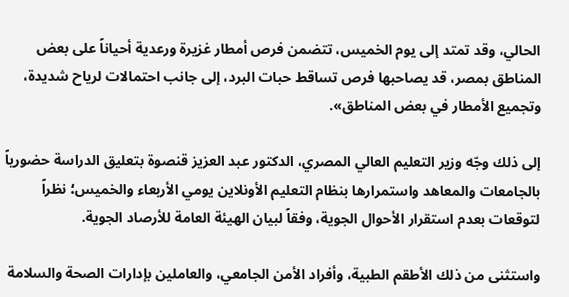الحالي، وقد تمتد إلى يوم الخميس، تتضمن فرص أمطار غزيرة ورعدية أحياناً على بعض المناطق بمصر، قد يصاحبها فرص تساقط حبات البرد، إلى جانب احتمالات لرياح شديدة، وتجميع الأمطار في بعض المناطق».

إلى ذلك وجّه وزير التعليم العالي المصري، الدكتور عبد العزيز قنصوة بتعليق الدراسة حضورياً بالجامعات والمعاهد واستمرارها بنظام التعليم الأونلاين يومي الأربعاء والخميس؛ نظراً لتوقعات بعدم استقرار الأحوال الجوية، وفقاً لبيان الهيئة العامة للأرصاد الجوية.

واستثنى من ذلك الأطقم الطبية، وأفراد الأمن الجامعي، والعاملين بإدارات الصحة والسلامة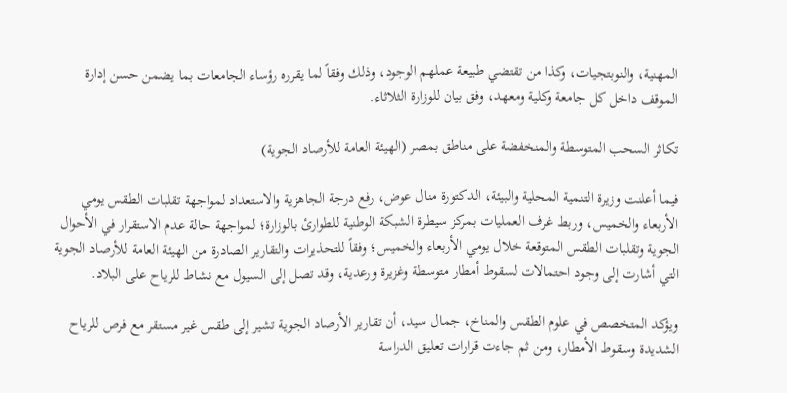المهنية، والنوبتجيات، وكذا من تقتضي طبيعة عملهم الوجود، وذلك وفقاً لما يقرره رؤساء الجامعات بما يضمن حسن إدارة الموقف داخل كل جامعة وكلية ومعهد، وفق بيان للوزارة الثلاثاء.

تكاثر السحب المتوسطة والمنخفضة على مناطق بمصر (الهيئة العامة للأرصاد الجوية)

فيما أعلنت وزيرة التنمية المحلية والبيئة، الدكتورة منال عوض، رفع درجة الجاهزية والاستعداد لمواجهة تقلبات الطقس يومي الأربعاء والخميس، وربط غرف العمليات بمركز سيطرة الشبكة الوطنية للطوارئ بالوزارة؛ لمواجهة حالة عدم الاستقرار في الأحوال الجوية وتقلبات الطقس المتوقعة خلال يومي الأربعاء والخميس؛ وفقاً للتحذيرات والتقارير الصادرة من الهيئة العامة للأرصاد الجوية التي أشارت إلى وجود احتمالات لسقوط أمطار متوسطة وغزيرة ورعدية، وقد تصل إلى السيول مع نشاط للرياح على البلاد.

ويؤكد المتخصص في علوم الطقس والمناخ، جمال سيد، أن تقارير الأرصاد الجوية تشير إلى طقس غير مستقر مع فرص للرياح الشديدة وسقوط الأمطار، ومن ثم جاءت قرارات تعليق الدراسة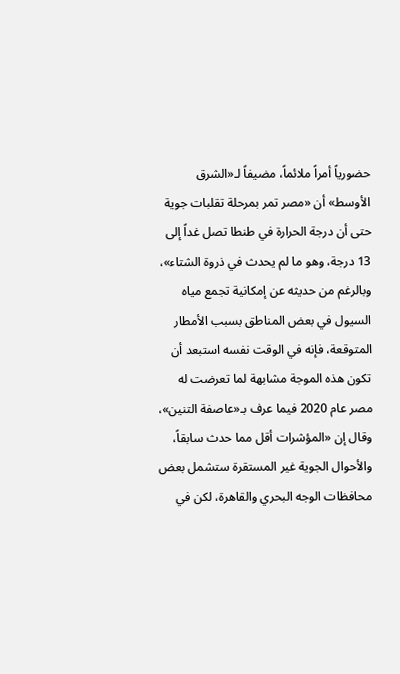حضورياً أمراً ملائماً، مضيفاً لـ«الشرق الأوسط» أن «مصر تمر بمرحلة تقلبات جوية حتى أن درجة الحرارة في طنطا تصل غداً إلى 13 درجة، وهو ما لم يحدث في ذروة الشتاء»، وبالرغم من حديثه عن إمكانية تجمع مياه السيول في بعض المناطق بسبب الأمطار المتوقعة، فإنه في الوقت نفسه استبعد أن تكون هذه الموجة مشابهة لما تعرضت له مصر عام 2020 فيما عرف بـ«عاصفة التنين»، وقال إن «المؤشرات أقل مما حدث سابقاً، والأحوال الجوية غير المستقرة ستشمل بعض محافظات الوجه البحري والقاهرة، لكن في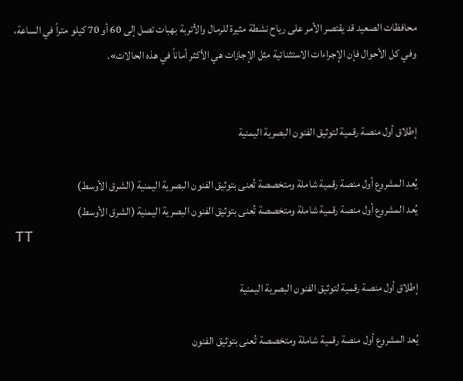محافظات الصعيد قد يقتصر الأمر على رياح نشطة مثيرة للرمال والأتربة بهبات تصل إلى 60 أو 70 كيلو متراً في الساعة، وفي كل الأحوال فإن الإجراءات الاستثنائية مثل الإجازات هي الأكثر أماناً في هذه الحالات».


إطلاق أول منصة رقمية لتوثيق الفنون البصرية اليمنية

يُعد المشروع أول منصة رقمية شاملة ومتخصصة تُعنى بتوثيق الفنون البصرية اليمنية (الشرق الأوسط)
يُعد المشروع أول منصة رقمية شاملة ومتخصصة تُعنى بتوثيق الفنون البصرية اليمنية (الشرق الأوسط)
TT

إطلاق أول منصة رقمية لتوثيق الفنون البصرية اليمنية

يُعد المشروع أول منصة رقمية شاملة ومتخصصة تُعنى بتوثيق الفنون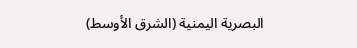البصرية اليمنية (الشرق الأوسط)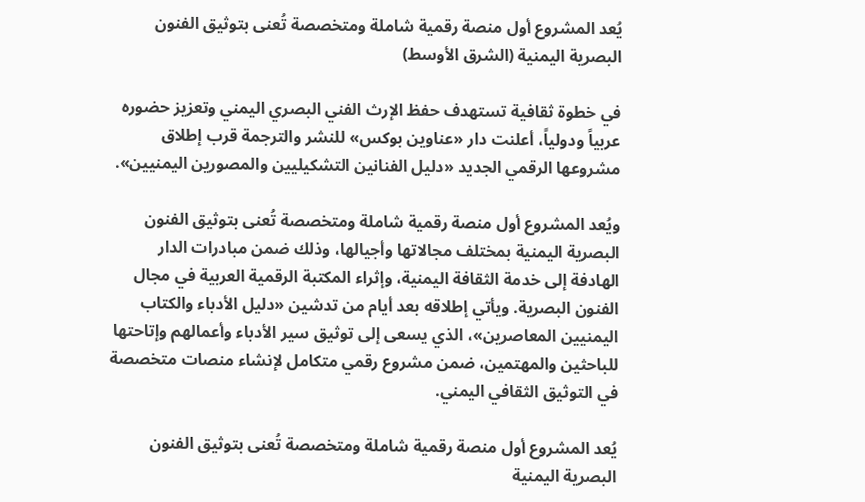يُعد المشروع أول منصة رقمية شاملة ومتخصصة تُعنى بتوثيق الفنون البصرية اليمنية (الشرق الأوسط)

في خطوة ثقافية تستهدف حفظ الإرث الفني البصري اليمني وتعزيز حضوره عربياً ودولياً، أعلنت دار «عناوين بوكس» للنشر والترجمة قرب إطلاق مشروعها الرقمي الجديد «دليل الفنانين التشكيليين والمصورين اليمنيين».

ويُعد المشروع أول منصة رقمية شاملة ومتخصصة تُعنى بتوثيق الفنون البصرية اليمنية بمختلف مجالاتها وأجيالها، وذلك ضمن مبادرات الدار الهادفة إلى خدمة الثقافة اليمنية، وإثراء المكتبة الرقمية العربية في مجال الفنون البصرية. ويأتي إطلاقه بعد أيام من تدشين «دليل الأدباء والكتاب اليمنيين المعاصرين»، الذي يسعى إلى توثيق سير الأدباء وأعمالهم وإتاحتها للباحثين والمهتمين، ضمن مشروع رقمي متكامل لإنشاء منصات متخصصة في التوثيق الثقافي اليمني.

يُعد المشروع أول منصة رقمية شاملة ومتخصصة تُعنى بتوثيق الفنون البصرية اليمنية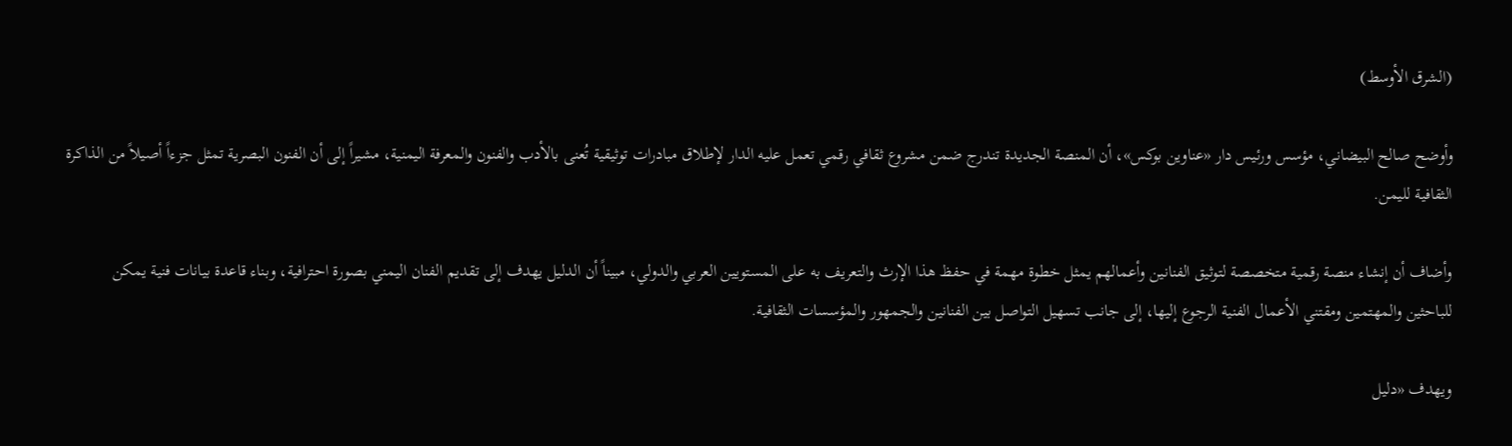(الشرق الأوسط)

وأوضح صالح البيضاني، مؤسس ورئيس دار «عناوين بوكس»، أن المنصة الجديدة تندرج ضمن مشروع ثقافي رقمي تعمل عليه الدار لإطلاق مبادرات توثيقية تُعنى بالأدب والفنون والمعرفة اليمنية، مشيراً إلى أن الفنون البصرية تمثل جزءاً أصيلاً من الذاكرة الثقافية لليمن.

وأضاف أن إنشاء منصة رقمية متخصصة لتوثيق الفنانين وأعمالهم يمثل خطوة مهمة في حفظ هذا الإرث والتعريف به على المستويين العربي والدولي، مبيناً أن الدليل يهدف إلى تقديم الفنان اليمني بصورة احترافية، وبناء قاعدة بيانات فنية يمكن للباحثين والمهتمين ومقتني الأعمال الفنية الرجوع إليها، إلى جانب تسهيل التواصل بين الفنانين والجمهور والمؤسسات الثقافية.

ويهدف «دليل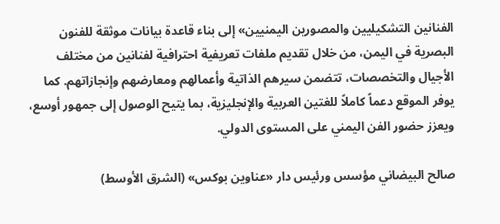الفنانين التشكيليين والمصورين اليمنيين» إلى بناء قاعدة بيانات موثقة للفنون البصرية في اليمن، من خلال تقديم ملفات تعريفية احترافية لفنانين من مختلف الأجيال والتخصصات، تتضمن سيرهم الذاتية وأعمالهم ومعارضهم وإنجازاتهم. كما يوفر الموقع دعماً كاملاً للغتين العربية والإنجليزية، بما يتيح الوصول إلى جمهور أوسع، ويعزز حضور الفن اليمني على المستوى الدولي.

صالح البيضاني مؤسس ورئيس دار «عناوين بوكس» (الشرق الأوسط)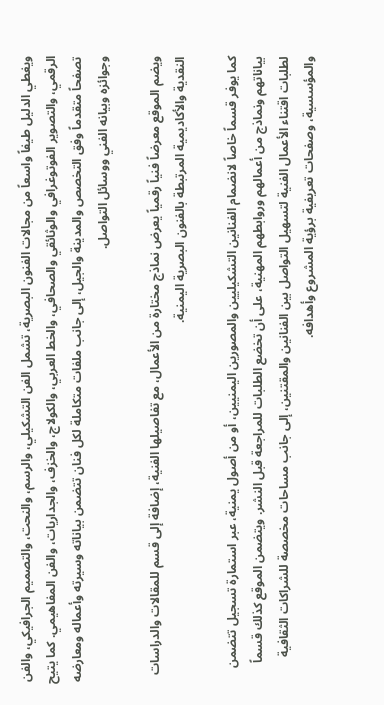ويغطي الدليل طيفاً واسعاً من مجالات الفنون البصرية، تشمل الفن التشكيلي، والرسم، والنحت، والتصميم الجرافيكي، والفن الرقمي، والتصوير الفوتوغرافي والوثائقي والصحافي، والخط العربي، والكولاج، والخزف، والجداريات، والفن المفاهيمي. كما يتيح تصفحاً متقدماً وفق التخصص والمدينة والجيل، إلى جانب ملفات متكاملة لكل فنان تتضمن بياناته وسيرته وأعماله ومعارضه وجوائزه وبيانه الفني ووسائل التواصل.

ويضم الموقع معرضاً فنياً رقمياً يعرض نماذج مختارة من الأعمال، مع تفاصيلها الفنية، إضافة إلى قسم للمقالات والدراسات النقدية والأكاديمية المرتبطة بالفنون البصرية اليمنية.

كما يوفر قسماً خاصاً لانضمام الفنانين التشكيليين والمصورين اليمنيين، أو من أصول يمنية، عبر استمارة تسجيل تتضمن بياناتهم ونماذج من أعمالهم وروابطهم المهنية، على أن تخضع الطلبات للمراجعة قبل النشر. ويتضمن الموقع كذلك قسماً لطلبات اقتناء الأعمال الفنية لتسهيل التواصل بين الفنانين والمقتنين، إلى جانب مساحات مخصصة للشراكات الثقافية والمؤسسية، وصفحات تعريفية برؤية المشروع وأهدافه.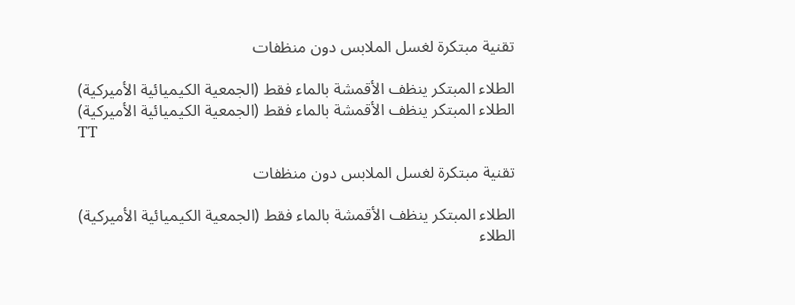تقنية مبتكرة لغسل الملابس دون منظفات

الطلاء المبتكر ينظف الأقمشة بالماء فقط (الجمعية الكيميائية الأميركية)
الطلاء المبتكر ينظف الأقمشة بالماء فقط (الجمعية الكيميائية الأميركية)
TT

تقنية مبتكرة لغسل الملابس دون منظفات

الطلاء المبتكر ينظف الأقمشة بالماء فقط (الجمعية الكيميائية الأميركية)
الطلاء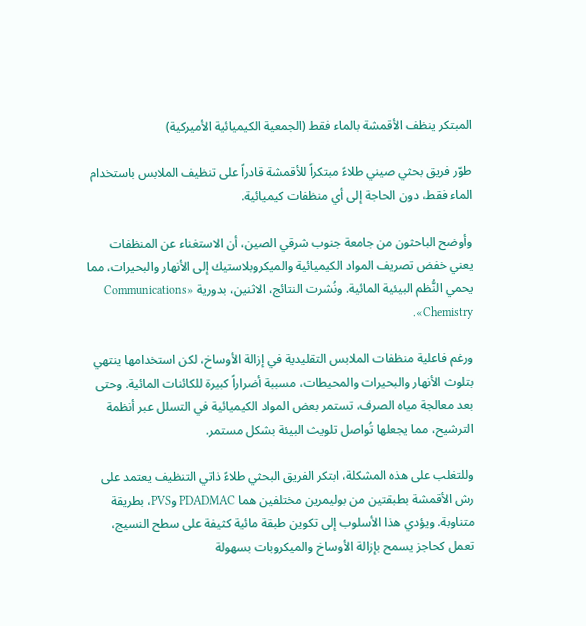المبتكر ينظف الأقمشة بالماء فقط (الجمعية الكيميائية الأميركية)

طوّر فريق بحثي صيني طلاءً مبتكراً للأقمشة قادراً على تنظيف الملابس باستخدام الماء فقط، دون الحاجة إلى أي منظفات كيميائية.

وأوضح الباحثون من جامعة جنوب شرقي الصين، أن الاستغناء عن المنظفات يعني خفض تصريف المواد الكيميائية والميكروبلاستيك إلى الأنهار والبحيرات، مما يحمي النُّظم البيئية المائية. ونُشرت النتائج، الاثنين، بدورية «Communications Chemistry».

ورغم فاعلية منظفات الملابس التقليدية في إزالة الأوساخ، لكن استخدامها ينتهي بتلوث الأنهار والبحيرات والمحيطات، مسببة أضراراً كبيرة للكائنات المائية. وحتى بعد معالجة مياه الصرف، تستمر بعض المواد الكيميائية في التسلل عبر أنظمة الترشيح، مما يجعلها تُواصل تلويث البيئة بشكل مستمر.

وللتغلب على هذه المشكلة، ابتكر الفريق البحثي طلاءً ذاتي التنظيف يعتمد على رش الأقمشة بطبقتين من بوليمرين مختلفين هما PDADMAC وPVS، بطريقة متناوبة. ويؤدي هذا الأسلوب إلى تكوين طبقة مائية كثيفة على سطح النسيج، تعمل كحاجز يسمح بإزالة الأوساخ والميكروبات بسهولة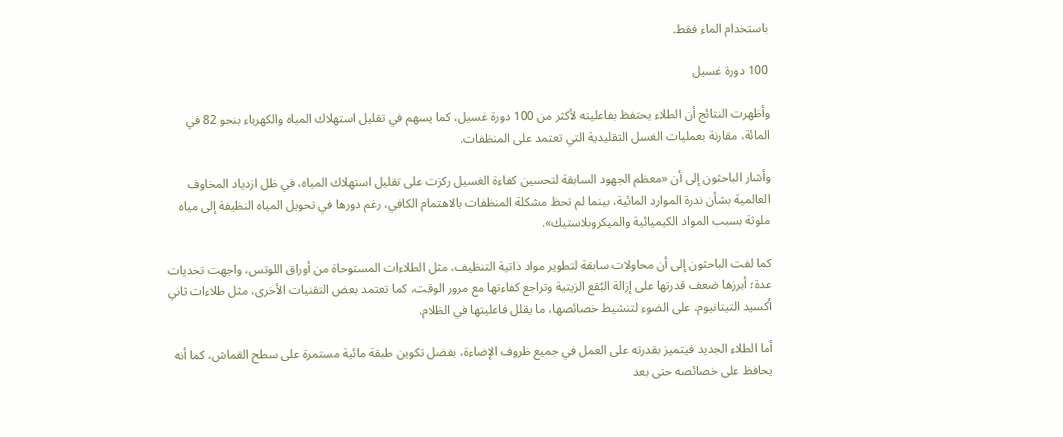باستخدام الماء فقط.

100 دورة غسيل

وأظهرت النتائج أن الطلاء يحتفظ بفاعليته لأكثر من 100 دورة غسيل، كما يسهم في تقليل استهلاك المياه والكهرباء بنحو 82 في المائة، مقارنة بعمليات الغسل التقليدية التي تعتمد على المنظفات.

وأشار الباحثون إلى أن «معظم الجهود السابقة لتحسين كفاءة الغسيل ركزت على تقليل استهلاك المياه، في ظل ازدياد المخاوف العالمية بشأن ندرة الموارد المائية، بينما لم تحظ مشكلة المنظفات بالاهتمام الكافي، رغم دورها في تحويل المياه النظيفة إلى مياه ملوثة بسبب المواد الكيميائية والميكروبلاستيك».

كما لفت الباحثون إلى أن محاولات سابقة لتطوير مواد ذاتية التنظيف، مثل الطلاءات المستوحاة من أوراق اللوتس، واجهت تحديات عدة؛ أبرزها ضعف قدرتها على إزالة البُقع الزيتية وتراجع كفاءتها مع مرور الوقت، كما تعتمد بعض التقنيات الأخرى، مثل طلاءات ثاني أكسيد التيتانيوم، على الضوء لتنشيط خصائصها، ما يقلل فاعليتها في الظلام.

أما الطلاء الجديد فيتميز بقدرته على العمل في جميع ظروف الإضاءة، بفضل تكوين طبقة مائية مستمرة على سطح القماش، كما أنه يحافظ على خصائصه حتى بعد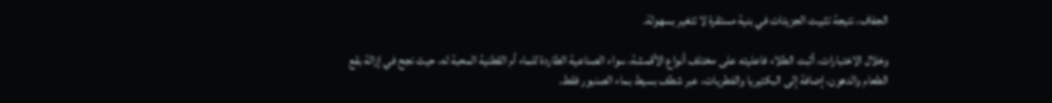الجفاف، نتيجة تثبيت الجزيئات في بنية مستقرة لا تتغير بسهولة.

وخلال الاختبارات، أثبت الطلاء فاعليته على مختلف أنواع الأقمشة، سواء الصناعية الطاردة للماء أم القطنية المحبة له، حيث نجح في إزالة بقع الطعام والدهون، إضافة إلى البكتيريا والفطريات، عبر شطف بسيط بماء الصنبور فقط.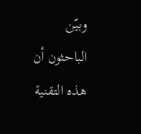وبيّن الباحثون أن هذه التقنية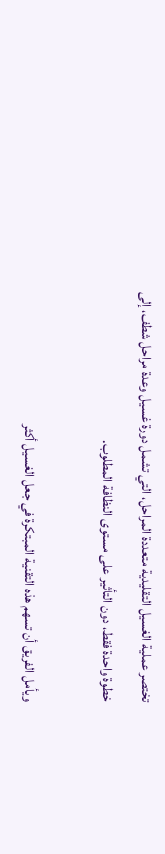تختصر عملية الغسيل التقليدية متعددة المراحل، التي تشمل دورة غسيل وعدة مراحل شطف، إلى خطوة واحدة فقط، دون التأثير على مستوى النظافة المطلوب.

ويأمل الفريق أن تسهم هذه التقنية المبتكرة في جعل الغسيل أكثر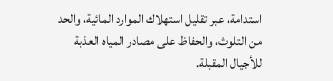استدامة، عبر تقليل استهلاك الموارد المائية، والحد من التلوث، والحفاظ على مصادر المياه العذبة للأجيال المقبلة.